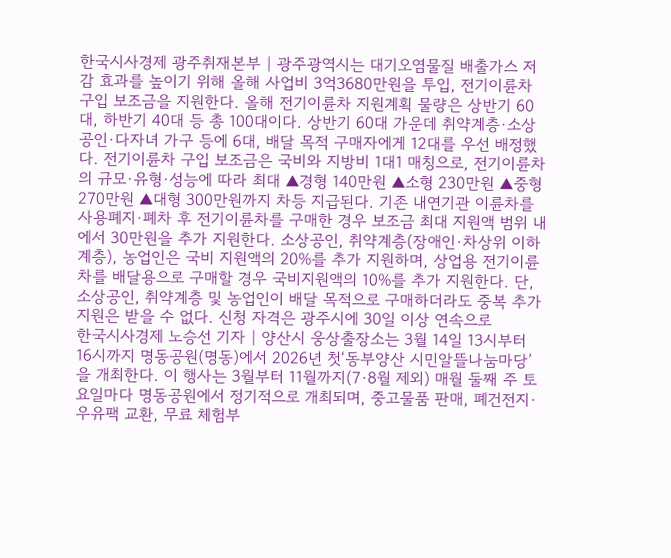한국시사경제 광주취재본부 | 광주광역시는 대기오염물질 배출가스 저감 효과를 높이기 위해 올해 사업비 3억3680만원을 투입, 전기이륜차 구입 보조금을 지원한다. 올해 전기이륜차 지원계획 물량은 상반기 60대, 하반기 40대 등 총 100대이다. 상반기 60대 가운데 취약계층·소상공인·다자녀 가구 등에 6대, 배달 목적 구매자에게 12대를 우선 배정했다. 전기이륜차 구입 보조금은 국비와 지방비 1대1 매칭으로, 전기이륜차의 규모·유형·성능에 따라 최대 ▲경형 140만원 ▲소형 230만원 ▲중형 270만원 ▲대형 300만원까지 차등 지급된다. 기존 내연기관 이륜차를 사용폐지·폐차 후 전기이륜차를 구매한 경우 보조금 최대 지원액 범위 내에서 30만원을 추가 지원한다. 소상공인, 취약계층(장애인·차상위 이하 계층), 농업인은 국비 지원액의 20%를 추가 지원하며, 상업용 전기이륜차를 배달용으로 구매할 경우 국비지원액의 10%를 추가 지원한다. 단, 소상공인, 취약계층 및 농업인이 배달 목적으로 구매하더라도 중복 추가 지원은 받을 수 없다. 신청 자격은 광주시에 30일 이상 연속으로
한국시사경제 노승선 기자 | 양산시 웅상출장소는 3월 14일 13시부터 16시까지 명동공원(명동)에서 2026년 첫‘동부양산 시민알뜰나눔마당’을 개최한다. 이 행사는 3월부터 11월까지(7·8월 제외) 매월 둘째 주 토요일마다 명동공원에서 정기적으로 개최되며, 중고물품 판매, 폐건전지·우유팩 교환, 무료 체험부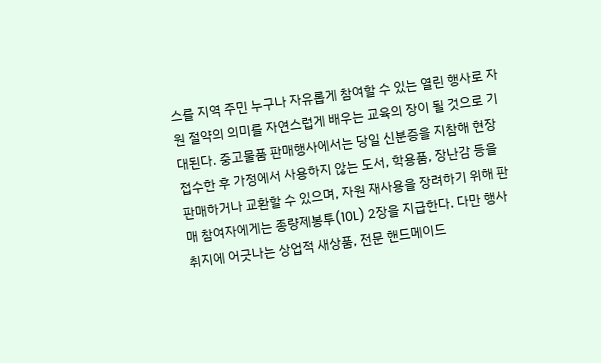스를 지역 주민 누구나 자유롭게 참여할 수 있는 열린 행사로 자원 절약의 의미를 자연스럽게 배우는 교육의 장이 될 것으로 기대된다. 중고물품 판매행사에서는 당일 신분증을 지참해 현장 접수한 후 가정에서 사용하지 않는 도서, 학용품, 장난감 등을 판매하거나 교환할 수 있으며, 자원 재사용을 장려하기 위해 판매 참여자에게는 종량제봉투(10L) 2장을 지급한다. 다만 행사 취지에 어긋나는 상업적 새상품, 전문 핸드메이드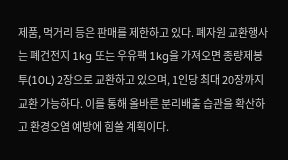제품, 먹거리 등은 판매를 제한하고 있다. 폐자원 교환행사는 폐건전지 1kg 또는 우유팩 1kg을 가져오면 종량제봉투(10L) 2장으로 교환하고 있으며, 1인당 최대 20장까지 교환 가능하다. 이를 통해 올바른 분리배출 습관을 확산하고 환경오염 예방에 힘쓸 계획이다.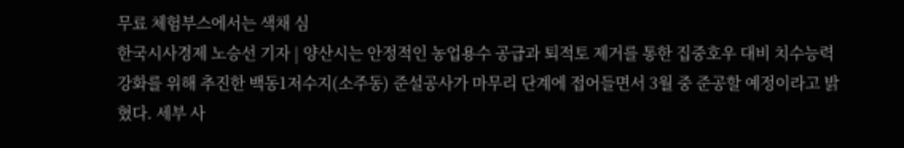무료 체험부스에서는 색채 심
한국시사경제 노승선 기자 | 양산시는 안정적인 농업용수 공급과 퇴적토 제거를 통한 집중호우 대비 치수능력 강화를 위해 추진한 백동1저수지(소주동) 준설공사가 마무리 단계에 접어들면서 3월 중 준공할 예정이라고 밝혔다. 세부 사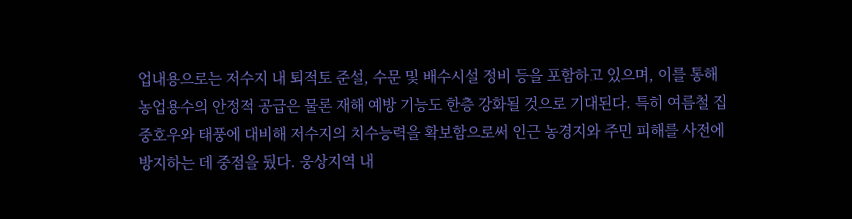업내용으로는 저수지 내 퇴적토 준설, 수문 및 배수시설 정비 등을 포함하고 있으며, 이를 통해 농업용수의 안정적 공급은 물론 재해 예방 기능도 한층 강화될 것으로 기대된다. 특히 여름철 집중호우와 태풍에 대비해 저수지의 치수능력을 확보함으로써 인근 농경지와 주민 피해를 사전에 방지하는 데 중점을 뒀다. 웅상지역 내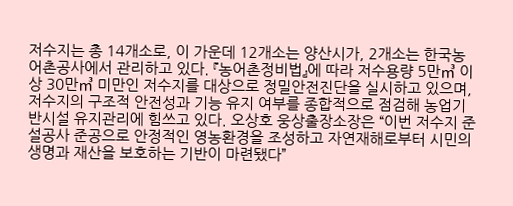저수지는 총 14개소로, 이 가운데 12개소는 양산시가, 2개소는 한국농어촌공사에서 관리하고 있다. 『농어촌정비법』에 따라 저수용량 5만㎥ 이상 30만㎥ 미만인 저수지를 대상으로 정밀안전진단을 실시하고 있으며, 저수지의 구조적 안전성과 기능 유지 여부를 종합적으로 점검해 농업기반시설 유지관리에 힘쓰고 있다. 오상호 웅상출장소장은 “이번 저수지 준설공사 준공으로 안정적인 영농환경을 조성하고 자연재해로부터 시민의 생명과 재산을 보호하는 기반이 마련됐다”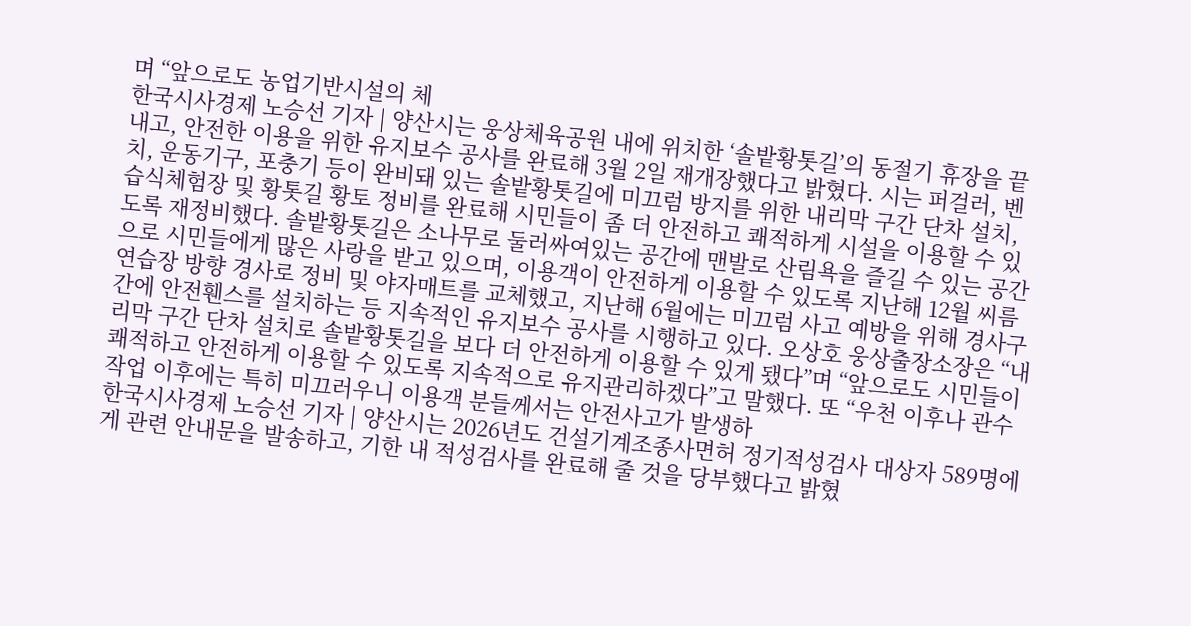며 “앞으로도 농업기반시설의 체
한국시사경제 노승선 기자 | 양산시는 웅상체육공원 내에 위치한 ‘솔밭황톳길’의 동절기 휴장을 끝내고, 안전한 이용을 위한 유지보수 공사를 완료해 3월 2일 재개장했다고 밝혔다. 시는 퍼걸러, 벤치, 운동기구, 포충기 등이 완비돼 있는 솔밭황톳길에 미끄럼 방지를 위한 내리막 구간 단차 설치, 습식체험장 및 황톳길 황토 정비를 완료해 시민들이 좀 더 안전하고 쾌적하게 시설을 이용할 수 있도록 재정비했다. 솔밭황톳길은 소나무로 둘러싸여있는 공간에 맨발로 산림욕을 즐길 수 있는 공간으로 시민들에게 많은 사랑을 받고 있으며, 이용객이 안전하게 이용할 수 있도록 지난해 12월 씨름연습장 방향 경사로 정비 및 야자매트를 교체했고, 지난해 6월에는 미끄럼 사고 예방을 위해 경사구간에 안전휀스를 설치하는 등 지속적인 유지보수 공사를 시행하고 있다. 오상호 웅상출장소장은 “내리막 구간 단차 설치로 솔밭황톳길을 보다 더 안전하게 이용할 수 있게 됐다”며 “앞으로도 시민들이 쾌적하고 안전하게 이용할 수 있도록 지속적으로 유지관리하겠다”고 말했다. 또 “우천 이후나 관수작업 이후에는 특히 미끄러우니 이용객 분들께서는 안전사고가 발생하
한국시사경제 노승선 기자 | 양산시는 2026년도 건설기계조종사면허 정기적성검사 대상자 589명에게 관련 안내문을 발송하고, 기한 내 적성검사를 완료해 줄 것을 당부했다고 밝혔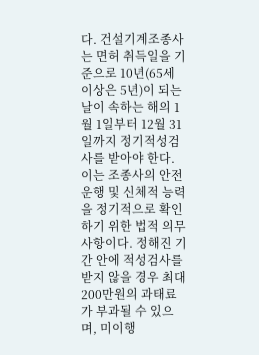다. 건설기계조종사는 면허 취득일을 기준으로 10년(65세 이상은 5년)이 되는 날이 속하는 해의 1월 1일부터 12월 31일까지 정기적성검사를 받아야 한다. 이는 조종사의 안전 운행 및 신체적 능력을 정기적으로 확인하기 위한 법적 의무사항이다. 정해진 기간 안에 적성검사를 받지 않을 경우 최대 200만원의 과태료가 부과될 수 있으며, 미이행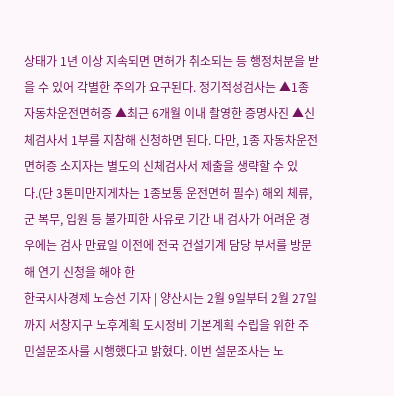상태가 1년 이상 지속되면 면허가 취소되는 등 행정처분을 받을 수 있어 각별한 주의가 요구된다. 정기적성검사는 ▲1종 자동차운전면허증 ▲최근 6개월 이내 촬영한 증명사진 ▲신체검사서 1부를 지참해 신청하면 된다. 다만, 1종 자동차운전면허증 소지자는 별도의 신체검사서 제출을 생략할 수 있다.(단 3톤미만지게차는 1종보통 운전면허 필수) 해외 체류, 군 복무, 입원 등 불가피한 사유로 기간 내 검사가 어려운 경우에는 검사 만료일 이전에 전국 건설기계 담당 부서를 방문해 연기 신청을 해야 한
한국시사경제 노승선 기자 | 양산시는 2월 9일부터 2월 27일까지 서창지구 노후계획 도시정비 기본계획 수립을 위한 주민설문조사를 시행했다고 밝혔다. 이번 설문조사는 노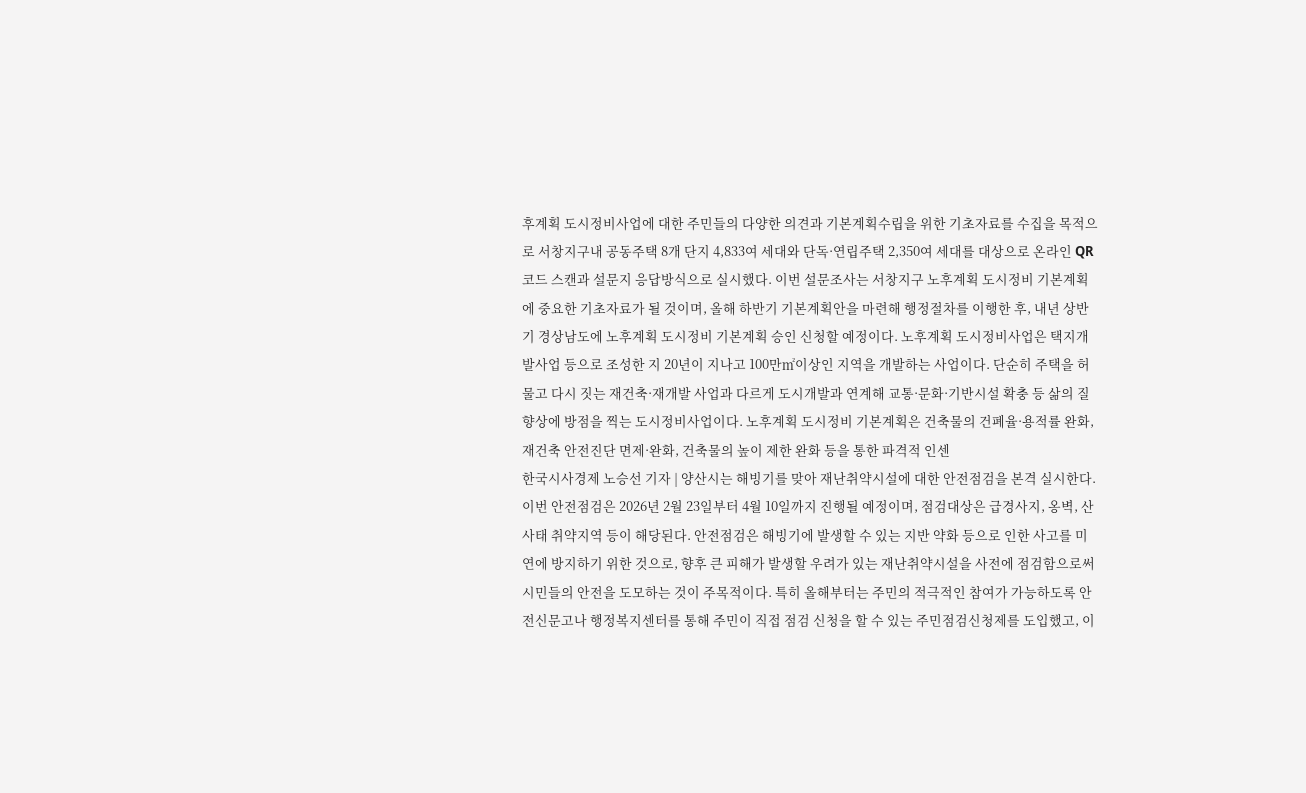후계획 도시정비사업에 대한 주민들의 다양한 의견과 기본계획수립을 위한 기초자료를 수집을 목적으로 서창지구내 공동주택 8개 단지 4,833여 세대와 단독·연립주택 2,350여 세대를 대상으로 온라인 QR코드 스캔과 설문지 응답방식으로 실시했다. 이번 설문조사는 서창지구 노후계획 도시정비 기본계획에 중요한 기초자료가 될 것이며, 올해 하반기 기본계획안을 마련해 행정절차를 이행한 후, 내년 상반기 경상남도에 노후계획 도시정비 기본계획 승인 신청할 예정이다. 노후계획 도시정비사업은 택지개발사업 등으로 조성한 지 20년이 지나고 100만㎡이상인 지역을 개발하는 사업이다. 단순히 주택을 허물고 다시 짓는 재건축·재개발 사업과 다르게 도시개발과 연계해 교통·문화·기반시설 확충 등 삶의 질 향상에 방점을 찍는 도시정비사업이다. 노후계획 도시정비 기본계획은 건축물의 건폐율·용적률 완화, 재건축 안전진단 면제·완화, 건축물의 높이 제한 완화 등을 통한 파격적 인센
한국시사경제 노승선 기자 | 양산시는 해빙기를 맞아 재난취약시설에 대한 안전점검을 본격 실시한다. 이번 안전점검은 2026년 2월 23일부터 4월 10일까지 진행될 예정이며, 점검대상은 급경사지, 옹벽, 산사태 취약지역 등이 해당된다. 안전점검은 해빙기에 발생할 수 있는 지반 약화 등으로 인한 사고를 미연에 방지하기 위한 것으로, 향후 큰 피해가 발생할 우려가 있는 재난취약시설을 사전에 점검함으로써 시민들의 안전을 도모하는 것이 주목적이다. 특히 올해부터는 주민의 적극적인 참여가 가능하도록 안전신문고나 행정복지센터를 통해 주민이 직접 점검 신청을 할 수 있는 주민점검신청제를 도입했고, 이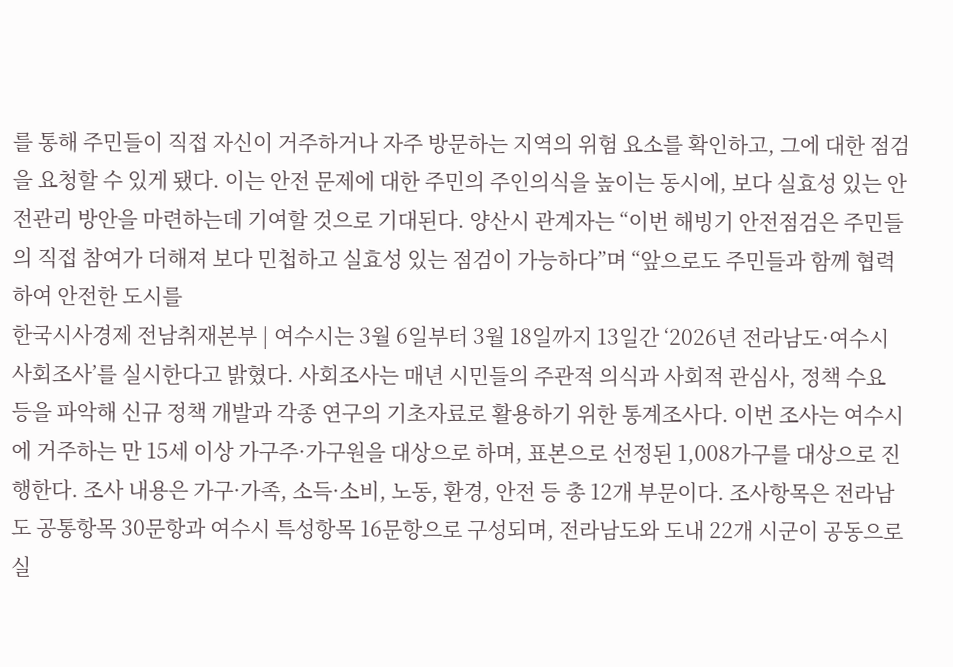를 통해 주민들이 직접 자신이 거주하거나 자주 방문하는 지역의 위험 요소를 확인하고, 그에 대한 점검을 요청할 수 있게 됐다. 이는 안전 문제에 대한 주민의 주인의식을 높이는 동시에, 보다 실효성 있는 안전관리 방안을 마련하는데 기여할 것으로 기대된다. 양산시 관계자는 “이번 해빙기 안전점검은 주민들의 직접 참여가 더해져 보다 민첩하고 실효성 있는 점검이 가능하다”며 “앞으로도 주민들과 함께 협력하여 안전한 도시를
한국시사경제 전남취재본부 | 여수시는 3월 6일부터 3월 18일까지 13일간 ‘2026년 전라남도·여수시 사회조사’를 실시한다고 밝혔다. 사회조사는 매년 시민들의 주관적 의식과 사회적 관심사, 정책 수요 등을 파악해 신규 정책 개발과 각종 연구의 기초자료로 활용하기 위한 통계조사다. 이번 조사는 여수시에 거주하는 만 15세 이상 가구주·가구원을 대상으로 하며, 표본으로 선정된 1,008가구를 대상으로 진행한다. 조사 내용은 가구·가족, 소득·소비, 노동, 환경, 안전 등 총 12개 부문이다. 조사항목은 전라남도 공통항목 30문항과 여수시 특성항목 16문항으로 구성되며, 전라남도와 도내 22개 시군이 공동으로 실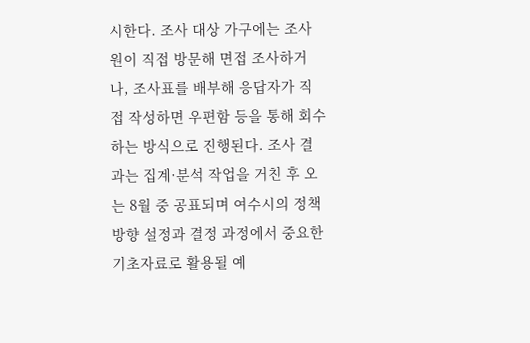시한다. 조사 대상 가구에는 조사원이 직접 방문해 면접 조사하거나, 조사표를 배부해 응답자가 직접 작성하면 우편함 등을 통해 회수하는 방식으로 진행된다. 조사 결과는 집계·분석 작업을 거친 후 오는 8월 중 공표되며 여수시의 정책 방향 설정과 결정 과정에서 중요한 기초자료로 활용될 예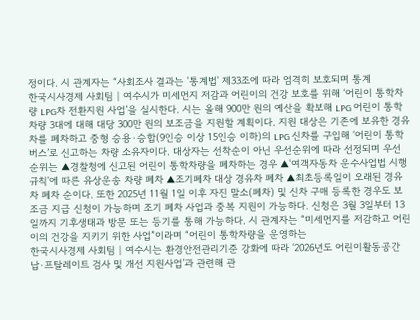정이다. 시 관계자는 “사회조사 결과는 '통계법' 제33조에 따라 엄격히 보호되며 통계
한국시사경제 사회팀 | 여수시가 미세먼지 저감과 어린이의 건강 보호를 위해 ‘어린이 통학차량 LPG차 전환지원 사업’을 실시한다. 시는 올해 900만 원의 예산을 확보해 LPG 어린이 통학차량 3대에 대해 대당 300만 원의 보조금을 지원할 계획이다. 지원 대상은 기존에 보유한 경유차를 폐차하고 중형 승용·승합(9인승 이상 15인승 이하)의 LPG 신차를 구입해 ‘어린이 통학버스’로 신고하는 차량 소유자이다. 대상자는 선착순이 아닌 우선순위에 따라 선정되며 우선순위는 ▲경찰청에 신고된 어린이 통학차량을 폐차하는 경우 ▲'여객자동차 운수사업법 시행규칙'에 따른 유상운송 차량 폐차 ▲조기폐차 대상 경유차 폐차 ▲최초등록일이 오래된 경유차 폐차 순이다. 또한 2025년 11월 1일 이후 자진 말소(폐차) 및 신차 구매 등록한 경우도 보조금 지급 신청이 가능하며 조기 폐차 사업과 중복 지원이 가능하다. 신청은 3월 3일부터 13일까지 기후생태과 방문 또는 등기를 통해 가능하다. 시 관계자는 “미세먼지를 저감하고 어린이의 건강을 지키기 위한 사업”이라며 “어린이 통학차량을 운영하는
한국시사경제 사회팀 | 여수시는 환경안전관리기준 강화에 따라 ‘2026년도 어린이활동공간 납·프탈레이트 검사 및 개선 지원사업’과 관련해 관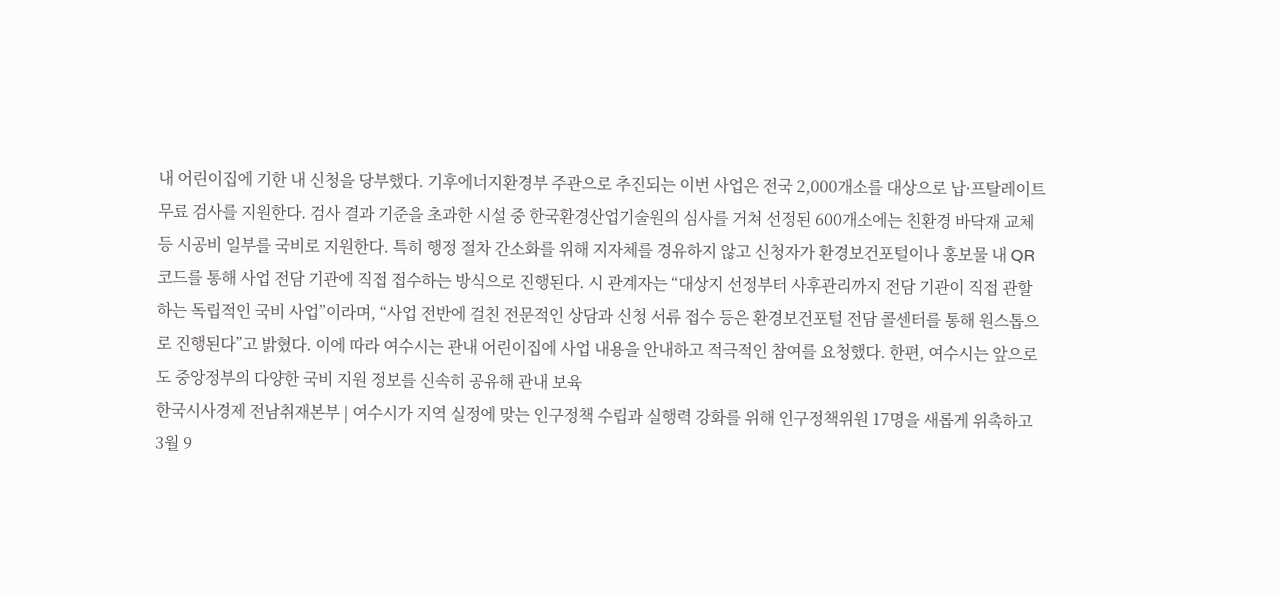내 어린이집에 기한 내 신청을 당부했다. 기후에너지환경부 주관으로 추진되는 이번 사업은 전국 2,000개소를 대상으로 납·프탈레이트 무료 검사를 지원한다. 검사 결과 기준을 초과한 시설 중 한국환경산업기술원의 심사를 거쳐 선정된 600개소에는 친환경 바닥재 교체 등 시공비 일부를 국비로 지원한다. 특히 행정 절차 간소화를 위해 지자체를 경유하지 않고 신청자가 환경보건포털이나 홍보물 내 QR코드를 통해 사업 전담 기관에 직접 접수하는 방식으로 진행된다. 시 관계자는 “대상지 선정부터 사후관리까지 전담 기관이 직접 관할하는 독립적인 국비 사업”이라며, “사업 전반에 걸친 전문적인 상담과 신청 서류 접수 등은 환경보건포털 전담 콜센터를 통해 원스톱으로 진행된다”고 밝혔다. 이에 따라 여수시는 관내 어린이집에 사업 내용을 안내하고 적극적인 참여를 요청했다. 한편, 여수시는 앞으로도 중앙정부의 다양한 국비 지원 정보를 신속히 공유해 관내 보육
한국시사경제 전남취재본부 | 여수시가 지역 실정에 맞는 인구정책 수립과 실행력 강화를 위해 인구정책위원 17명을 새롭게 위촉하고 3월 9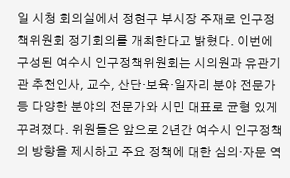일 시청 회의실에서 정현구 부시장 주재로 인구정책위원회 정기회의를 개최한다고 밝혔다. 이번에 구성된 여수시 인구정책위원회는 시의원과 유관기관 추천인사, 교수, 산단·보육·일자리 분야 전문가 등 다양한 분야의 전문가와 시민 대표로 균형 있게 꾸려졌다. 위원들은 앞으로 2년간 여수시 인구정책의 방향을 제시하고 주요 정책에 대한 심의·자문 역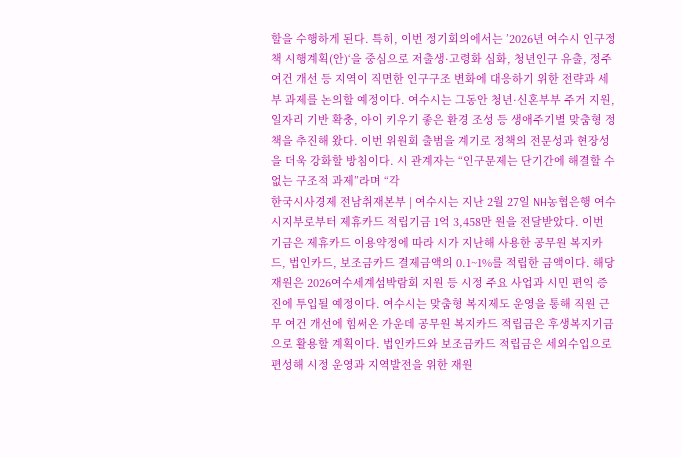할을 수행하게 된다. 특히, 이번 정기회의에서는 ’2026년 여수시 인구정책 시행계획(안)‘을 중심으로 저출생·고령화 심화, 청년인구 유출, 정주 여건 개선 등 지역이 직면한 인구구조 변화에 대응하기 위한 전략과 세부 과제를 논의할 예정이다. 여수시는 그동안 청년·신혼부부 주거 지원, 일자리 기반 확충, 아이 키우기 좋은 환경 조성 등 생애주기별 맞춤형 정책을 추진해 왔다. 이번 위원회 출범을 계기로 정책의 전문성과 현장성을 더욱 강화할 방침이다. 시 관계자는 “인구문제는 단기간에 해결할 수 없는 구조적 과제”라며 “각
한국시사경제 전남취재본부 | 여수시는 지난 2월 27일 NH농협은행 여수시지부로부터 제휴카드 적립기금 1억 3,458만 원을 전달받았다. 이번 기금은 제휴카드 이용약정에 따라 시가 지난해 사용한 공무원 복지카드, 법인카드, 보조금카드 결제금액의 0.1~1%를 적립한 금액이다. 해당 재원은 2026여수세계섬박람회 지원 등 시정 주요 사업과 시민 편익 증진에 투입될 예정이다. 여수시는 맞춤형 복지제도 운영을 통해 직원 근무 여건 개선에 힘써온 가운데 공무원 복지카드 적립금은 후생복지기금으로 활용할 계획이다. 법인카드와 보조금카드 적립금은 세외수입으로 편성해 시정 운영과 지역발전을 위한 재원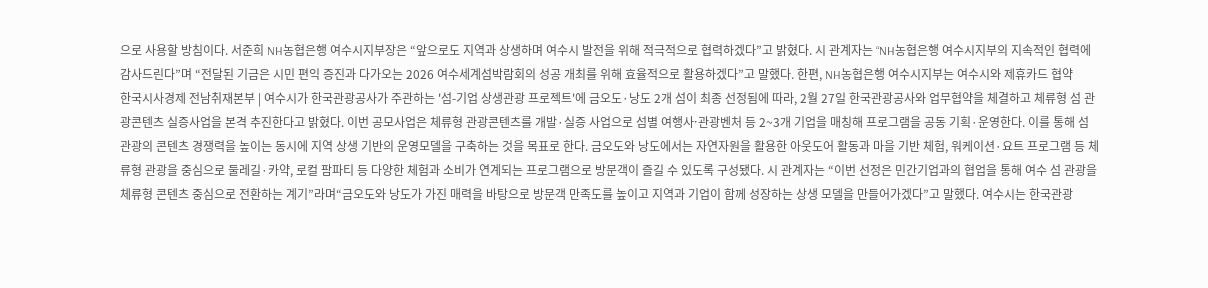으로 사용할 방침이다. 서준희 NH농협은행 여수시지부장은 “앞으로도 지역과 상생하며 여수시 발전을 위해 적극적으로 협력하겠다”고 밝혔다. 시 관계자는 “NH농협은행 여수시지부의 지속적인 협력에 감사드린다”며 “전달된 기금은 시민 편익 증진과 다가오는 2026 여수세계섬박람회의 성공 개최를 위해 효율적으로 활용하겠다”고 말했다. 한편, NH농협은행 여수시지부는 여수시와 제휴카드 협약
한국시사경제 전남취재본부 | 여수시가 한국관광공사가 주관하는 '섬-기업 상생관광 프로젝트'에 금오도·낭도 2개 섬이 최종 선정됨에 따라, 2월 27일 한국관광공사와 업무협약을 체결하고 체류형 섬 관광콘텐츠 실증사업을 본격 추진한다고 밝혔다. 이번 공모사업은 체류형 관광콘텐츠를 개발·실증 사업으로 섬별 여행사ˑ관광벤처 등 2~3개 기업을 매칭해 프로그램을 공동 기획·운영한다. 이를 통해 섬 관광의 콘텐츠 경쟁력을 높이는 동시에 지역 상생 기반의 운영모델을 구축하는 것을 목표로 한다. 금오도와 낭도에서는 자연자원을 활용한 아웃도어 활동과 마을 기반 체험, 워케이션·요트 프로그램 등 체류형 관광을 중심으로 둘레길·카약, 로컬 팜파티 등 다양한 체험과 소비가 연계되는 프로그램으로 방문객이 즐길 수 있도록 구성됐다. 시 관계자는 “이번 선정은 민간기업과의 협업을 통해 여수 섬 관광을 체류형 콘텐츠 중심으로 전환하는 계기”라며“금오도와 낭도가 가진 매력을 바탕으로 방문객 만족도를 높이고 지역과 기업이 함께 성장하는 상생 모델을 만들어가겠다”고 말했다. 여수시는 한국관광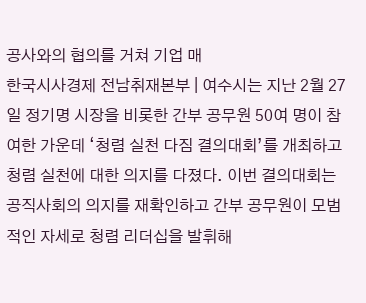공사와의 협의를 거쳐 기업 매
한국시사경제 전남취재본부 | 여수시는 지난 2월 27일 정기명 시장을 비롯한 간부 공무원 50여 명이 참여한 가운데 ‘청렴 실천 다짐 결의대회’를 개최하고 청렴 실천에 대한 의지를 다졌다. 이번 결의대회는 공직사회의 의지를 재확인하고 간부 공무원이 모범적인 자세로 청렴 리더십을 발휘해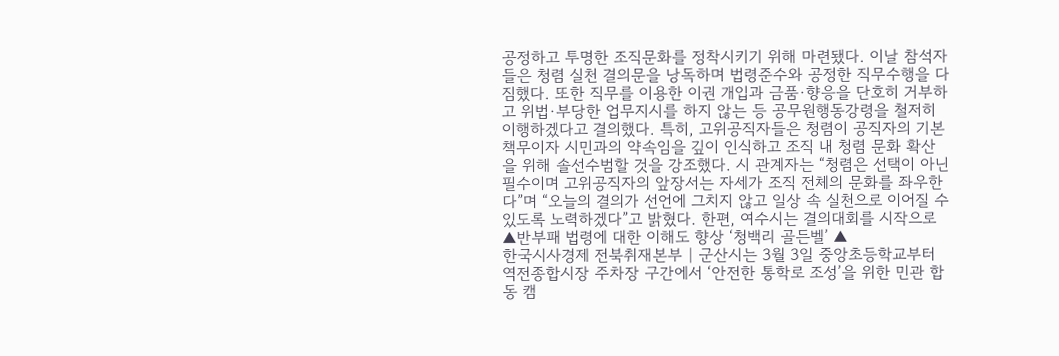공정하고 투명한 조직문화를 정착시키기 위해 마련됐다. 이날 참석자들은 청렴 실천 결의문을 낭독하며 법령준수와 공정한 직무수행을 다짐했다. 또한 직무를 이용한 이권 개입과 금품·향응을 단호히 거부하고 위법·부당한 업무지시를 하지 않는 등 공무원행동강령을 철저히 이행하겠다고 결의했다. 특히, 고위공직자들은 청렴이 공직자의 기본 책무이자 시민과의 약속임을 깊이 인식하고 조직 내 청렴 문화 확산을 위해 솔선수범할 것을 강조했다. 시 관계자는 “청렴은 선택이 아닌 필수이며 고위공직자의 앞장서는 자세가 조직 전체의 문화를 좌우한다”며 “오늘의 결의가 선언에 그치지 않고 일상 속 실천으로 이어질 수 있도록 노력하겠다”고 밝혔다. 한편, 여수시는 결의대회를 시작으로 ▲반부패 법령에 대한 이해도 향상 ‘청백리 골든벨’ ▲
한국시사경제 전북취재본부 | 군산시는 3월 3일 중앙초등학교부터 역전종합시장 주차장 구간에서 ‘안전한 통학로 조성’을 위한 민관 합동 캠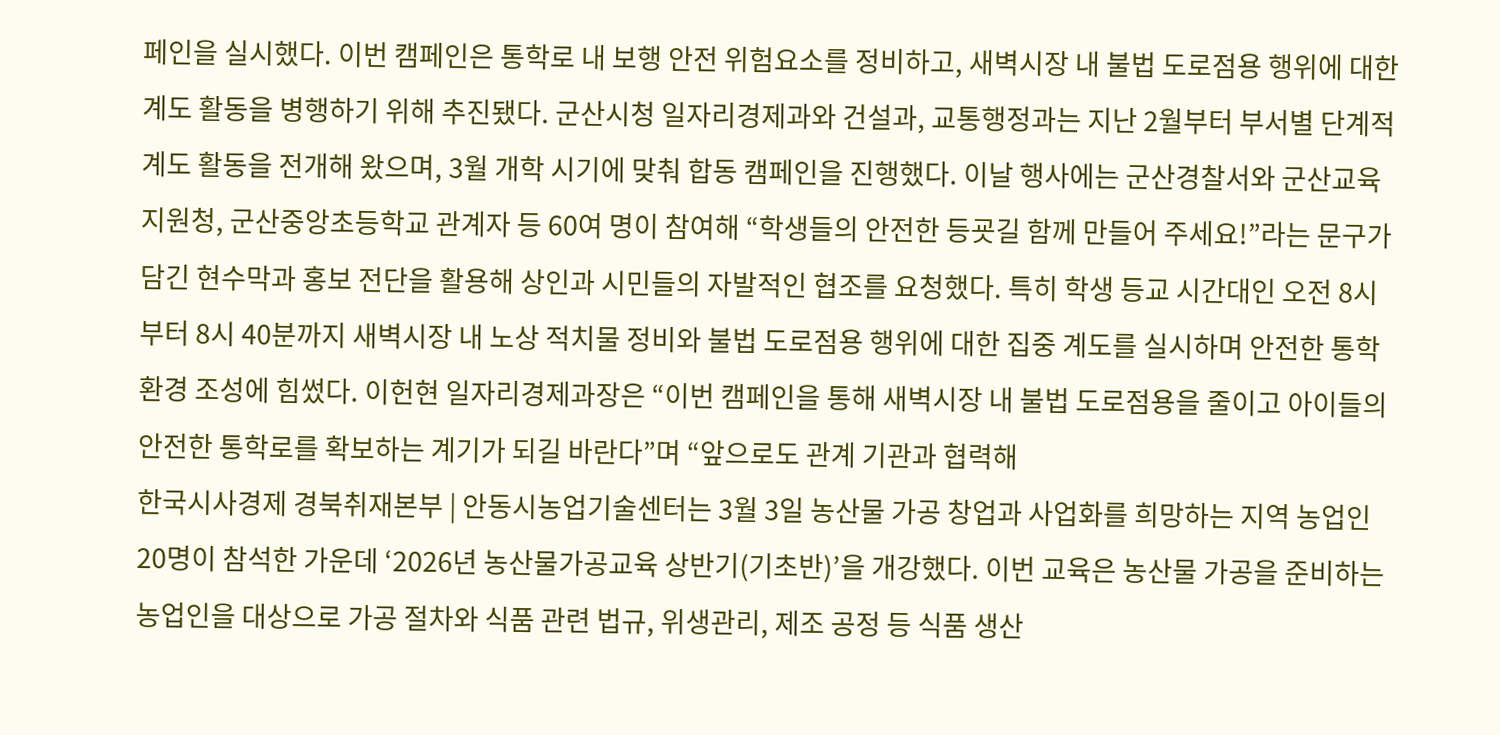페인을 실시했다. 이번 캠페인은 통학로 내 보행 안전 위험요소를 정비하고, 새벽시장 내 불법 도로점용 행위에 대한 계도 활동을 병행하기 위해 추진됐다. 군산시청 일자리경제과와 건설과, 교통행정과는 지난 2월부터 부서별 단계적 계도 활동을 전개해 왔으며, 3월 개학 시기에 맞춰 합동 캠페인을 진행했다. 이날 행사에는 군산경찰서와 군산교육지원청, 군산중앙초등학교 관계자 등 60여 명이 참여해 “학생들의 안전한 등굣길 함께 만들어 주세요!”라는 문구가 담긴 현수막과 홍보 전단을 활용해 상인과 시민들의 자발적인 협조를 요청했다. 특히 학생 등교 시간대인 오전 8시부터 8시 40분까지 새벽시장 내 노상 적치물 정비와 불법 도로점용 행위에 대한 집중 계도를 실시하며 안전한 통학 환경 조성에 힘썼다. 이헌현 일자리경제과장은 “이번 캠페인을 통해 새벽시장 내 불법 도로점용을 줄이고 아이들의 안전한 통학로를 확보하는 계기가 되길 바란다”며 “앞으로도 관계 기관과 협력해
한국시사경제 경북취재본부 | 안동시농업기술센터는 3월 3일 농산물 가공 창업과 사업화를 희망하는 지역 농업인 20명이 참석한 가운데 ‘2026년 농산물가공교육 상반기(기초반)’을 개강했다. 이번 교육은 농산물 가공을 준비하는 농업인을 대상으로 가공 절차와 식품 관련 법규, 위생관리, 제조 공정 등 식품 생산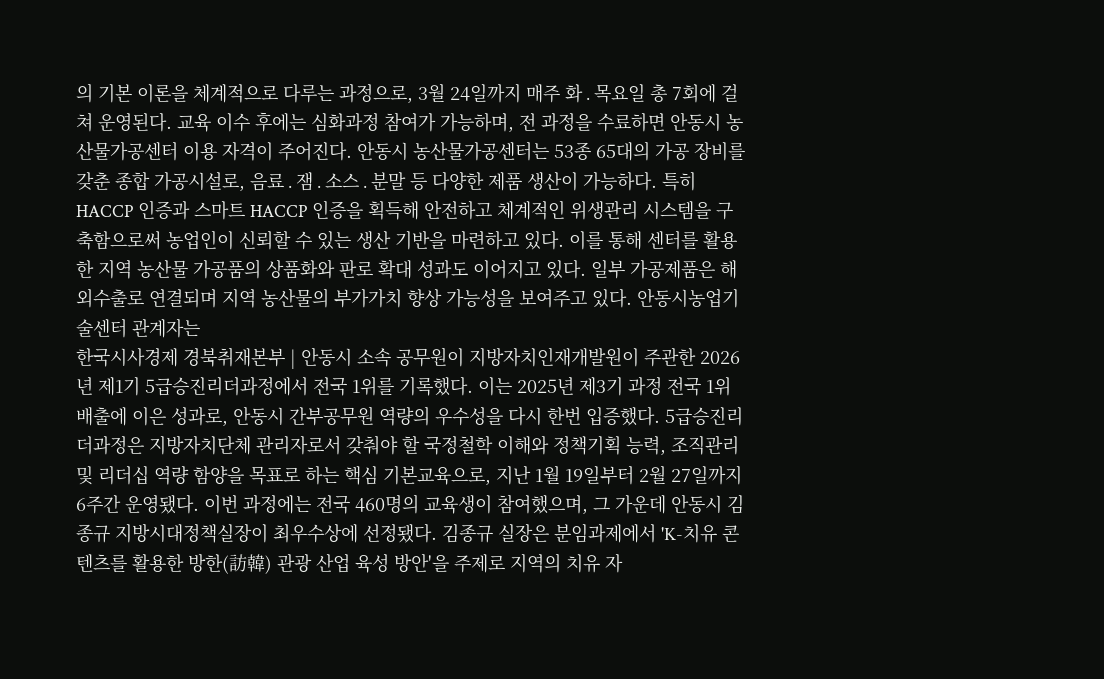의 기본 이론을 체계적으로 다루는 과정으로, 3월 24일까지 매주 화․목요일 총 7회에 걸쳐 운영된다. 교육 이수 후에는 심화과정 참여가 가능하며, 전 과정을 수료하면 안동시 농산물가공센터 이용 자격이 주어진다. 안동시 농산물가공센터는 53종 65대의 가공 장비를 갖춘 종합 가공시설로, 음료․잼․소스․분말 등 다양한 제품 생산이 가능하다. 특히 HACCP 인증과 스마트 HACCP 인증을 획득해 안전하고 체계적인 위생관리 시스템을 구축함으로써 농업인이 신뢰할 수 있는 생산 기반을 마련하고 있다. 이를 통해 센터를 활용한 지역 농산물 가공품의 상품화와 판로 확대 성과도 이어지고 있다. 일부 가공제품은 해외수출로 연결되며 지역 농산물의 부가가치 향상 가능성을 보여주고 있다. 안동시농업기술센터 관계자는
한국시사경제 경북취재본부 | 안동시 소속 공무원이 지방자치인재개발원이 주관한 2026년 제1기 5급승진리더과정에서 전국 1위를 기록했다. 이는 2025년 제3기 과정 전국 1위 배출에 이은 성과로, 안동시 간부공무원 역량의 우수성을 다시 한번 입증했다. 5급승진리더과정은 지방자치단체 관리자로서 갖춰야 할 국정철학 이해와 정책기획 능력, 조직관리 및 리더십 역량 함양을 목표로 하는 핵심 기본교육으로, 지난 1월 19일부터 2월 27일까지 6주간 운영됐다. 이번 과정에는 전국 460명의 교육생이 참여했으며, 그 가운데 안동시 김종규 지방시대정책실장이 최우수상에 선정됐다. 김종규 실장은 분임과제에서 'K-치유 콘텐츠를 활용한 방한(訪韓) 관광 산업 육성 방안'을 주제로 지역의 치유 자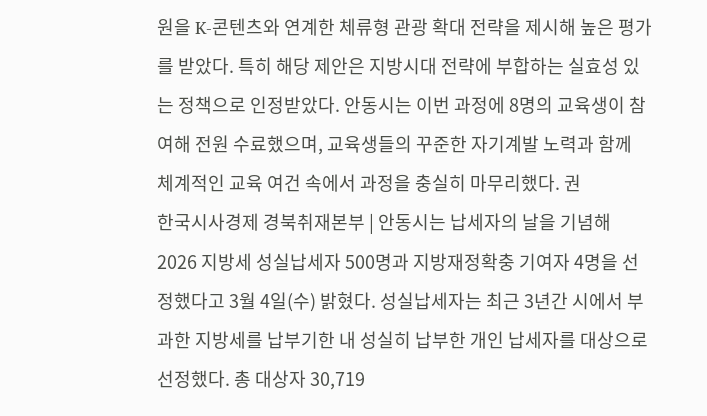원을 K-콘텐츠와 연계한 체류형 관광 확대 전략을 제시해 높은 평가를 받았다. 특히 해당 제안은 지방시대 전략에 부합하는 실효성 있는 정책으로 인정받았다. 안동시는 이번 과정에 8명의 교육생이 참여해 전원 수료했으며, 교육생들의 꾸준한 자기계발 노력과 함께 체계적인 교육 여건 속에서 과정을 충실히 마무리했다. 권
한국시사경제 경북취재본부 | 안동시는 납세자의 날을 기념해 2026 지방세 성실납세자 500명과 지방재정확충 기여자 4명을 선정했다고 3월 4일(수) 밝혔다. 성실납세자는 최근 3년간 시에서 부과한 지방세를 납부기한 내 성실히 납부한 개인 납세자를 대상으로 선정했다. 총 대상자 30,719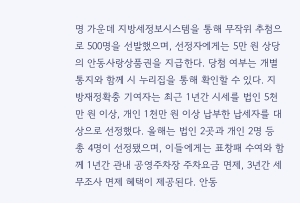명 가운데 지방세정보시스템을 통해 무작위 추첨으로 500명을 선발했으며, 선정자에게는 5만 원 상당의 안동사랑상품권을 지급한다. 당첨 여부는 개별 통지와 함께 시 누리집을 통해 확인할 수 있다. 지방재정확충 기여자는 최근 1년간 시세를 법인 5천만 원 이상, 개인 1천만 원 이상 납부한 납세자를 대상으로 선정했다. 올해는 법인 2곳과 개인 2명 등 총 4명이 선정됐으며, 이들에게는 표창패 수여와 함께 1년간 관내 공영주차장 주차요금 면제, 3년간 세무조사 면제 혜택이 제공된다. 안동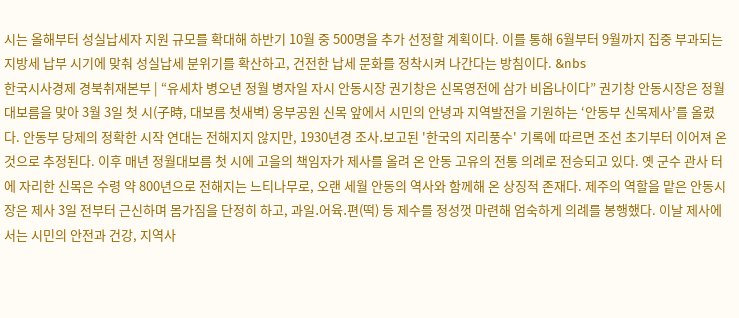시는 올해부터 성실납세자 지원 규모를 확대해 하반기 10월 중 500명을 추가 선정할 계획이다. 이를 통해 6월부터 9월까지 집중 부과되는 지방세 납부 시기에 맞춰 성실납세 분위기를 확산하고, 건전한 납세 문화를 정착시켜 나간다는 방침이다. &nbs
한국시사경제 경북취재본부 | “유세차 병오년 정월 병자일 자시 안동시장 권기창은 신목영전에 삼가 비옵나이다” 권기창 안동시장은 정월대보름을 맞아 3월 3일 첫 시(子時, 대보름 첫새벽) 웅부공원 신목 앞에서 시민의 안녕과 지역발전을 기원하는 ‘안동부 신목제사’를 올렸다. 안동부 당제의 정확한 시작 연대는 전해지지 않지만, 1930년경 조사․보고된 '한국의 지리풍수' 기록에 따르면 조선 초기부터 이어져 온 것으로 추정된다. 이후 매년 정월대보름 첫 시에 고을의 책임자가 제사를 올려 온 안동 고유의 전통 의례로 전승되고 있다. 옛 군수 관사 터에 자리한 신목은 수령 약 800년으로 전해지는 느티나무로, 오랜 세월 안동의 역사와 함께해 온 상징적 존재다. 제주의 역할을 맡은 안동시장은 제사 3일 전부터 근신하며 몸가짐을 단정히 하고, 과일․어육․편(떡) 등 제수를 정성껏 마련해 엄숙하게 의례를 봉행했다. 이날 제사에서는 시민의 안전과 건강, 지역사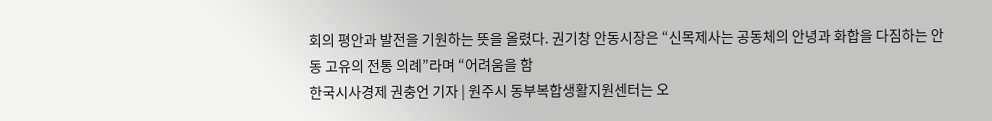회의 평안과 발전을 기원하는 뜻을 올렸다. 권기창 안동시장은 “신목제사는 공동체의 안녕과 화합을 다짐하는 안동 고유의 전통 의례”라며 “어려움을 함
한국시사경제 권충언 기자 | 원주시 동부복합생활지원센터는 오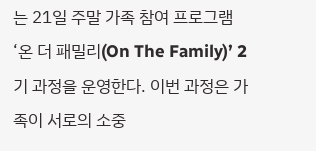는 21일 주말 가족 참여 프로그램 ‘온 더 패밀리(On The Family)’ 2기 과정을 운영한다. 이번 과정은 가족이 서로의 소중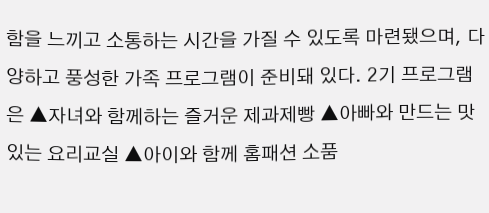함을 느끼고 소통하는 시간을 가질 수 있도록 마련됐으며, 다양하고 풍성한 가족 프로그램이 준비돼 있다. 2기 프로그램은 ▲자녀와 함께하는 즐거운 제과제빵 ▲아빠와 만드는 맛있는 요리교실 ▲아이와 함께 홈패션 소품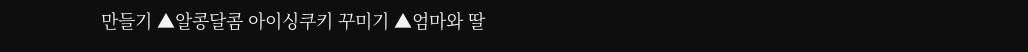만들기 ▲알콩달콤 아이싱쿠키 꾸미기 ▲엄마와 딸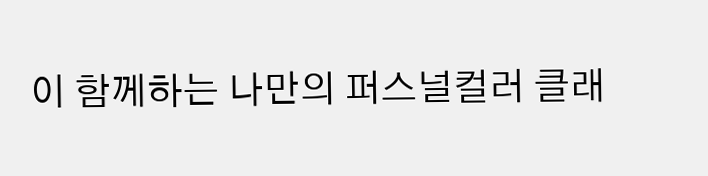이 함께하는 나만의 퍼스널컬러 클래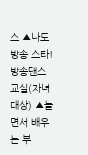스 ▲나도 방송 스타! 방송댄스 교실(자녀 대상) ▲놀면서 배우는 부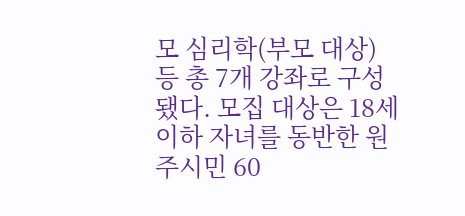모 심리학(부모 대상) 등 총 7개 강좌로 구성됐다. 모집 대상은 18세 이하 자녀를 동반한 원주시민 60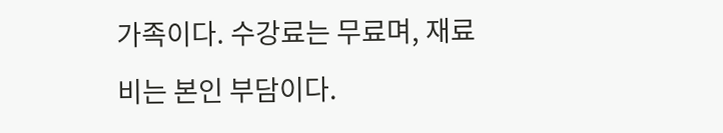가족이다. 수강료는 무료며, 재료비는 본인 부담이다.